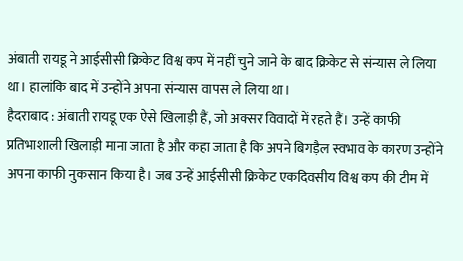अंबाती रायडू ने आईसीसी क्रिकेट विश्व कप में नहीं चुने जाने के बाद क्रिकेट से संन्यास ले लिया था। हालांकि बाद में उन्होंने अपना संन्यास वापस ले लिया था।
हैदराबाद : अंबाती रायडू एक ऐसे खिलाड़ी हैं, जो अक्सर विवादों में रहते हैं। उन्हें काफी प्रतिभाशाली खिलाड़ी माना जाता है और कहा जाता है कि अपने बिगड़ैल स्वभाव के कारण उन्होंने अपना काफी नुकसान किया है। जब उन्हें आईसीसी क्रिकेट एकदिवसीय विश्व कप की टीम में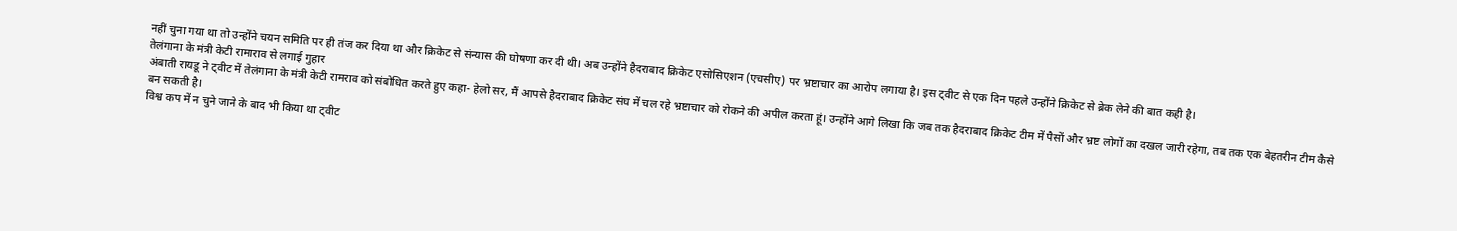नहीं चुना गया था तो उन्होंने चयन समिति पर ही तंज कर दिया था और क्रिकेट से संन्यास की घोषणा कर दी थी। अब उन्होंने हैदराबाद क्रिकेट एसोसिएशन (एचसीए) पर भ्रष्टाचार का आरोप लगाया है। इस ट्वीट से एक दिन पहले उन्होंने क्रिकेट से ब्रेक लेने की बात कही है।
तेलंगाना के मंत्री केटी रामाराव से लगाई गुहार
अंबाती रायडू ने ट्वीट में तेलंगाना के मंत्री केटी रामराव को संबोधित करते हुए कहा- हेलो सर, मैं आपसे हैदराबाद क्रिकेट संघ में चल रहे भ्रष्टाचार को रोकने की अपील करता हूं। उन्होंने आगे लिखा कि जब तक हैदराबाद क्रिकेट टीम में पैसों और भ्रष्ट लोगों का दखल जारी रहेगा, तब तक एक बेहतरीन टीम कैसे बन सकती है।
विश्व कप में न चुने जाने के बाद भी किया था ट्वीट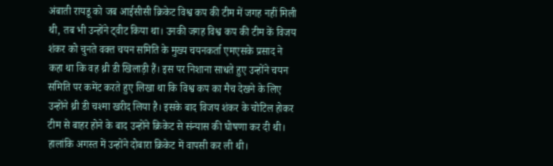अंबाती रायडू को जब आईसीसी क्रिकेट विश्व कप की टीम में जगह नहीं मिली थी, तब भी उन्होंने ट्वीट किया था। उनकी जगह विश्व कप की टीम कें विजय शंकर को चुनते वक्त चयन समिति के मुख्य चयनकर्ता एमएसके प्रसाद ने कहा था कि वह थ्री डी खिलाड़ी हैं। इस पर निशाना साधते हुए उन्होंने चयन समिति पर कमेंट करते हुए लिखा था कि विश्व कप का मैच देखने के लिए उन्होंने थ्री डी चश्मा खरीद लिया है। इसके बाद विजय शंकर के चोटिल होकर टीम से बाहर होने के बाद उन्होंने क्रिकेट से संन्यास की घोषणा कर दी थी। हालांकि अगस्त में उन्होंने दोबारा क्रिकेट में वापसी कर ली थी।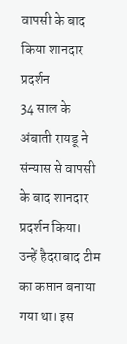वापसी के बाद किया शानदार प्रदर्शन
34 साल के अंबाती रायडू ने संन्यास से वापसी के बाद शानदार प्रदर्शन किया। उन्हें हैदराबाद टीम का कप्तान बनाया गया था। इस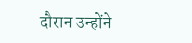दौरान उन्होंने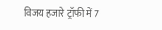विजय हजारे ट्रॉफी में 7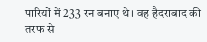पारियों में 233 रन बनाए थे। वह हैदराबाद की तरफ से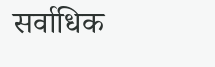सर्वाधिक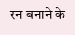रन बनाने के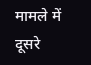मामले में दूसरे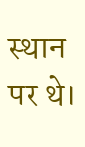स्थान पर थे।